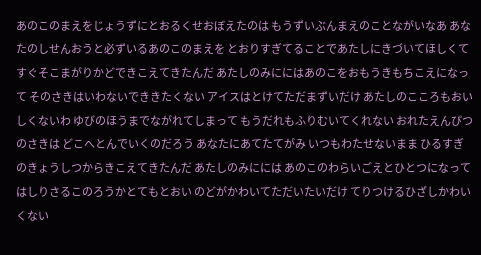あのこのまえをじょうずにとおるくせおぼえたのは もうずいぶんまえのことながいなあ あなたのしせんおうと必ずいるあのこのまえを とおりすぎてることであたしにきづいてほしくて すぐそこまがりかどできこえてきたんだ あたしのみににはあのこをおもうきもちこえになって そのさきはいわないでききたくない アイスはとけてただまずいだけ あたしのこころもおいしくないわ ゆびのほうまでながれてしまって もうだれもふりむいてくれない おれたえんぴつのさきは どこへとんでいくのだろう あなたにあてたてがみ いつもわたせないまま ひるすぎのきょうしつからきこえてきたんだ あたしのみにには あのこのわらいごえとひとつになって はしりさるこのろうかとてもとおい のどがかわいてただいたいだけ てりつけるひざしかわいくない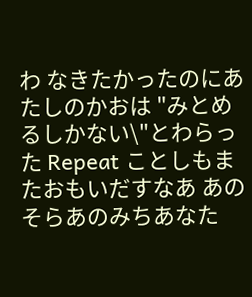わ なきたかったのにあたしのかおは "みとめるしかない\"とわらった Repeat ことしもまたおもいだすなあ あのそらあのみちあなた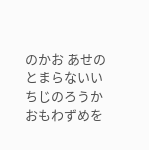のかお あせのとまらないいちじのろうか おもわずめを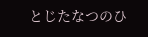とじたなつのひ